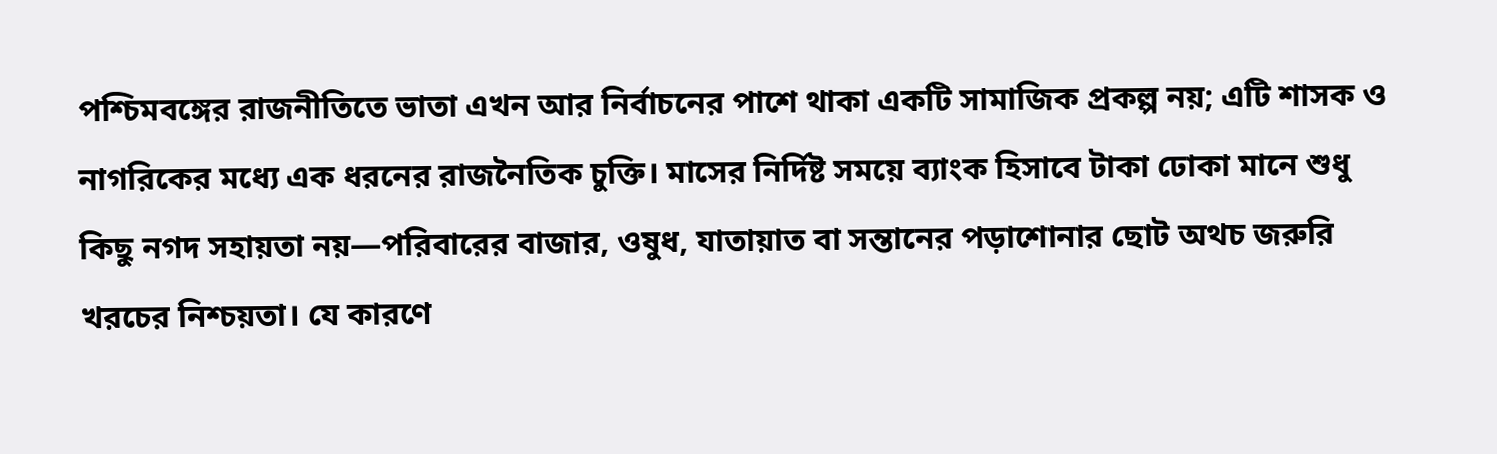পশ্চিমবঙ্গের রাজনীতিতে ভাতা এখন আর নির্বাচনের পাশে থাকা একটি সামাজিক প্রকল্প নয়; এটি শাসক ও নাগরিকের মধ্যে এক ধরনের রাজনৈতিক চুক্তি। মাসের নির্দিষ্ট সময়ে ব্যাংক হিসাবে টাকা ঢোকা মানে শুধু কিছু নগদ সহায়তা নয়—পরিবারের বাজার, ওষুধ, যাতায়াত বা সন্তানের পড়াশোনার ছোট অথচ জরুরি খরচের নিশ্চয়তা। যে কারণে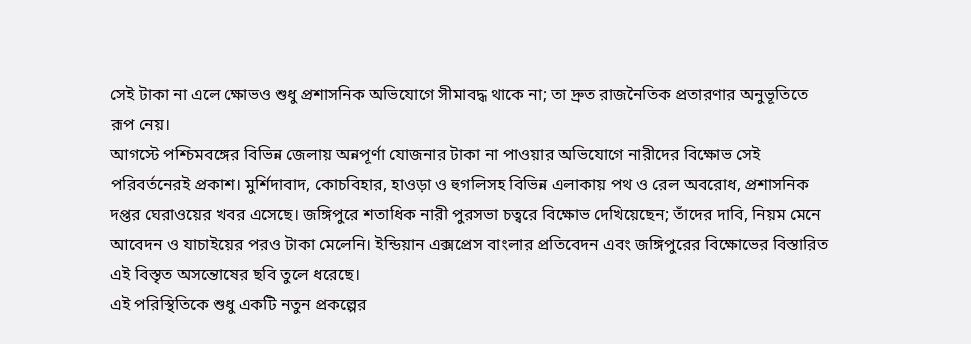সেই টাকা না এলে ক্ষোভও শুধু প্রশাসনিক অভিযোগে সীমাবদ্ধ থাকে না; তা দ্রুত রাজনৈতিক প্রতারণার অনুভূতিতে রূপ নেয়।
আগস্টে পশ্চিমবঙ্গের বিভিন্ন জেলায় অন্নপূর্ণা যোজনার টাকা না পাওয়ার অভিযোগে নারীদের বিক্ষোভ সেই পরিবর্তনেরই প্রকাশ। মুর্শিদাবাদ, কোচবিহার, হাওড়া ও হুগলিসহ বিভিন্ন এলাকায় পথ ও রেল অবরোধ, প্রশাসনিক দপ্তর ঘেরাওয়ের খবর এসেছে। জঙ্গিপুরে শতাধিক নারী পুরসভা চত্বরে বিক্ষোভ দেখিয়েছেন; তাঁদের দাবি, নিয়ম মেনে আবেদন ও যাচাইয়ের পরও টাকা মেলেনি। ইন্ডিয়ান এক্সপ্রেস বাংলার প্রতিবেদন এবং জঙ্গিপুরের বিক্ষোভের বিস্তারিত এই বিস্তৃত অসন্তোষের ছবি তুলে ধরেছে।
এই পরিস্থিতিকে শুধু একটি নতুন প্রকল্পের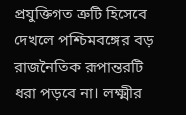প্রযুক্তিগত ত্রুটি হিসেবে দেখলে পশ্চিমবঙ্গের বড় রাজনৈতিক রূপান্তরটি ধরা পড়বে না। লক্ষ্মীর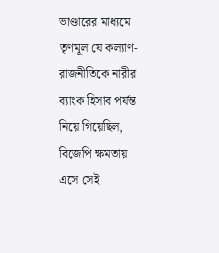ভাণ্ডারের মাধ্যমে তৃণমূল যে কল্যাণ-রাজনীতিকে নারীর ব্যাংক হিসাব পর্যন্ত নিয়ে গিয়েছিল, বিজেপি ক্ষমতায় এসে সেই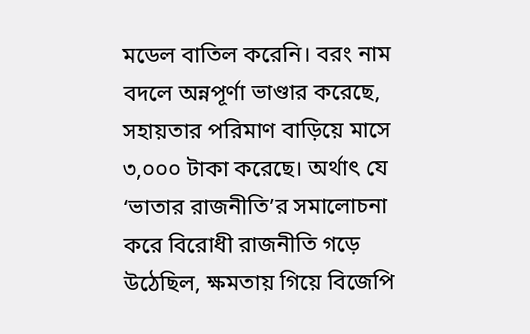মডেল বাতিল করেনি। বরং নাম বদলে অন্নপূর্ণা ভাণ্ডার করেছে, সহায়তার পরিমাণ বাড়িয়ে মাসে ৩,০০০ টাকা করেছে। অর্থাৎ যে ‘ভাতার রাজনীতি’র সমালোচনা করে বিরোধী রাজনীতি গড়ে উঠেছিল, ক্ষমতায় গিয়ে বিজেপি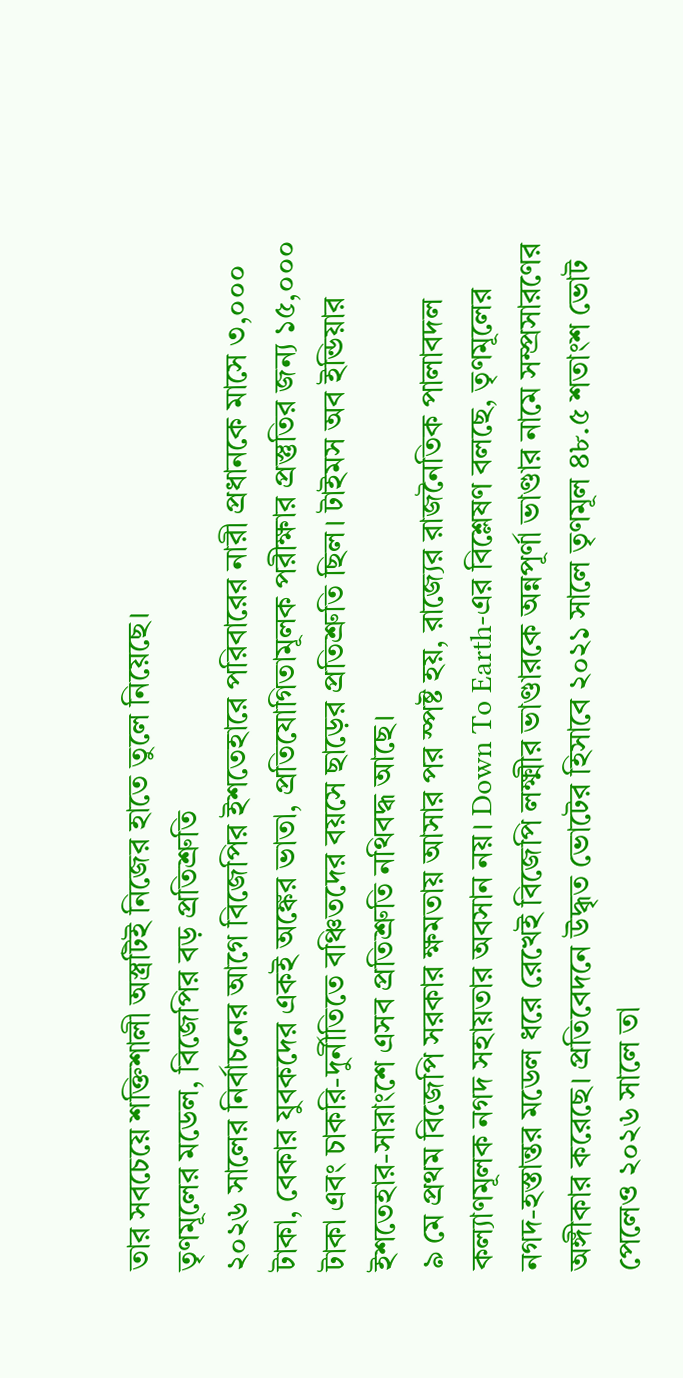তার সবচেয়ে শক্তিশালী অস্ত্রটিই নিজের হাতে তুলে নিয়েছে।
তৃণমূলের মডেল, বিজেপির বড় প্রতিশ্রুতি
২০২৬ সালের নির্বাচনের আগে বিজেপির ইশতেহারে পরিবারের নারী প্রধানকে মাসে ৩,০০০ টাকা, বেকার যুবকদের একই অঙ্কের ভাতা, প্রতিযোগিতামূলক পরীক্ষার প্রস্তুতির জন্য ১৫,০০০ টাকা এবং চাকরি-দুর্নীতিতে বঞ্চিতদের বয়সে ছাড়ের প্রতিশ্রুতি ছিল। টাইমস অব ইন্ডিয়ার ইশতেহার-সারাংশে এসব প্রতিশ্রুতি নথিবদ্ধ আছে।
৯ মে প্রথম বিজেপি সরকার ক্ষমতায় আসার পর স্পষ্ট হয়, রাজ্যের রাজনৈতিক পালাবদল কল্যাণমূলক নগদ সহায়তার অবসান নয়। Down To Earth-এর বিশ্লেষণ বলছে, তৃণমূলের নগদ-হস্তান্তর মডেল ধরে রেখেই বিজেপি লক্ষ্মীর ভাণ্ডারকে অন্নপূর্ণা ভাণ্ডার নামে সম্প্রসারণের অঙ্গীকার করেছে। প্রতিবেদনে উদ্ধৃত ভোটের হিসাবে ২০২১ সালে তৃণমূল ৪৮.৫ শতাংশ ভোট পেলেও ২০২৬ সালে তা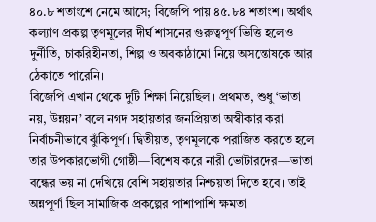৪০.৮ শতাংশে নেমে আসে; বিজেপি পায় ৪৫.৮৪ শতাংশ। অর্থাৎ কল্যাণ প্রকল্প তৃণমূলের দীর্ঘ শাসনের গুরুত্বপূর্ণ ভিত্তি হলেও দুর্নীতি, চাকরিহীনতা, শিল্প ও অবকাঠামো নিয়ে অসন্তোষকে আর ঠেকাতে পারেনি।
বিজেপি এখান থেকে দুটি শিক্ষা নিয়েছিল। প্রথমত, শুধু ‘ভাতা নয়, উন্নয়ন’ বলে নগদ সহায়তার জনপ্রিয়তা অস্বীকার করা নির্বাচনীভাবে ঝুঁকিপূর্ণ। দ্বিতীয়ত, তৃণমূলকে পরাজিত করতে হলে তার উপকারভোগী গোষ্ঠী—বিশেষ করে নারী ভোটারদের—ভাতা বন্ধের ভয় না দেখিয়ে বেশি সহায়তার নিশ্চয়তা দিতে হবে। তাই অন্নপূর্ণা ছিল সামাজিক প্রকল্পের পাশাপাশি ক্ষমতা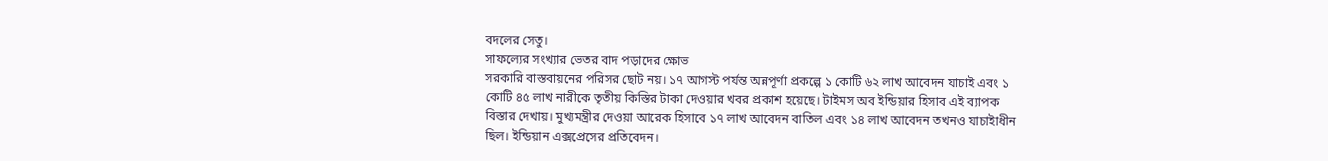বদলের সেতু।
সাফল্যের সংখ্যার ভেতর বাদ পড়াদের ক্ষোভ
সরকারি বাস্তবায়নের পরিসর ছোট নয়। ১৭ আগস্ট পর্যন্ত অন্নপূর্ণা প্রকল্পে ১ কোটি ৬২ লাখ আবেদন যাচাই এবং ১ কোটি ৪৫ লাখ নারীকে তৃতীয় কিস্তির টাকা দেওয়ার খবর প্রকাশ হয়েছে। টাইমস অব ইন্ডিয়ার হিসাব এই ব্যাপক বিস্তার দেখায়। মুখ্যমন্ত্রীর দেওয়া আরেক হিসাবে ১৭ লাখ আবেদন বাতিল এবং ১৪ লাখ আবেদন তখনও যাচাইাধীন ছিল। ইন্ডিয়ান এক্সপ্রেসের প্রতিবেদন।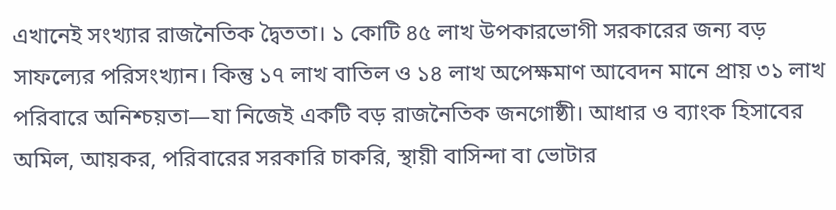এখানেই সংখ্যার রাজনৈতিক দ্বৈততা। ১ কোটি ৪৫ লাখ উপকারভোগী সরকারের জন্য বড় সাফল্যের পরিসংখ্যান। কিন্তু ১৭ লাখ বাতিল ও ১৪ লাখ অপেক্ষমাণ আবেদন মানে প্রায় ৩১ লাখ পরিবারে অনিশ্চয়তা—যা নিজেই একটি বড় রাজনৈতিক জনগোষ্ঠী। আধার ও ব্যাংক হিসাবের অমিল, আয়কর, পরিবারের সরকারি চাকরি, স্থায়ী বাসিন্দা বা ভোটার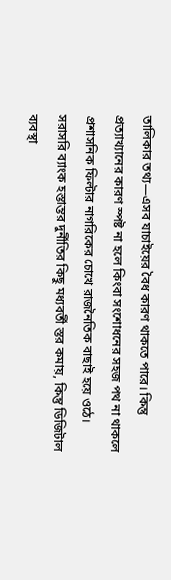তালিকার তথ্য—এসব যাচাইয়ের বৈধ কারণ থাকতে পারে। কিন্তু প্রত্যাখ্যানের কারণ স্পষ্ট না হলে কিংবা সংশোধনের সহজ পথ না থাকলে প্রশাসনিক ফিল্টার নাগরিকের চোখে রাজনৈতিক বাছাই হয়ে ওঠে।
সরাসরি ব্যাংক হস্তান্তর দুর্নীতির কিছু মধ্যবর্তী স্তর কমায়, কিন্তু ডিজিটাল ব্যবস্থা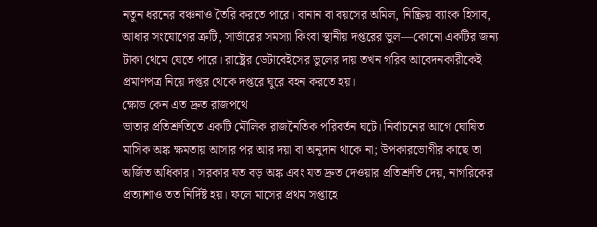নতুন ধরনের বঞ্চনাও তৈরি করতে পারে। বানান বা বয়সের অমিল, নিষ্ক্রিয় ব্যাংক হিসাব, আধার সংযোগের ত্রুটি, সার্ভারের সমস্যা কিংবা স্থানীয় দপ্তরের ভুল—কোনো একটির জন্য টাকা থেমে যেতে পারে। রাষ্ট্রের ডেটাবেইসের ভুলের দায় তখন গরিব আবেদনকারীকেই প্রমাণপত্র নিয়ে দপ্তর থেকে দপ্তরে ঘুরে বহন করতে হয়।
ক্ষোভ কেন এত দ্রুত রাজপথে
ভাতার প্রতিশ্রুতিতে একটি মৌলিক রাজনৈতিক পরিবর্তন ঘটে। নির্বাচনের আগে ঘোষিত মাসিক অঙ্ক ক্ষমতায় আসার পর আর দয়া বা অনুদান থাকে না; উপকারভোগীর কাছে তা অর্জিত অধিকার। সরকার যত বড় অঙ্ক এবং যত দ্রুত দেওয়ার প্রতিশ্রুতি দেয়, নাগরিকের প্রত্যাশাও তত নির্দিষ্ট হয়। ফলে মাসের প্রথম সপ্তাহে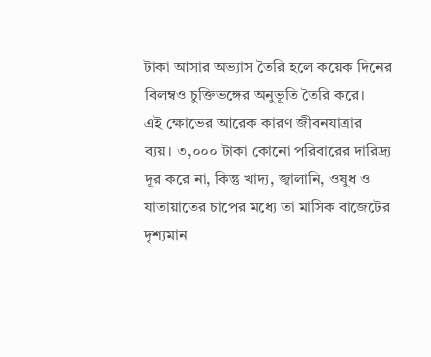টাকা আসার অভ্যাস তৈরি হলে কয়েক দিনের বিলম্বও চুক্তিভঙ্গের অনুভূতি তৈরি করে।
এই ক্ষোভের আরেক কারণ জীবনযাত্রার ব্যয়। ৩,০০০ টাকা কোনো পরিবারের দারিদ্র্য দূর করে না, কিন্তু খাদ্য, জ্বালানি, ওষুধ ও যাতায়াতের চাপের মধ্যে তা মাসিক বাজেটের দৃশ্যমান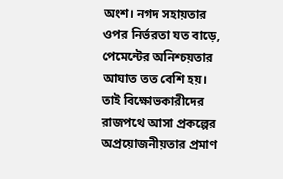অংশ। নগদ সহায়তার ওপর নির্ভরতা যত বাড়ে, পেমেন্টের অনিশ্চয়তার আঘাত তত বেশি হয়। তাই বিক্ষোভকারীদের রাজপথে আসা প্রকল্পের অপ্রয়োজনীয়তার প্রমাণ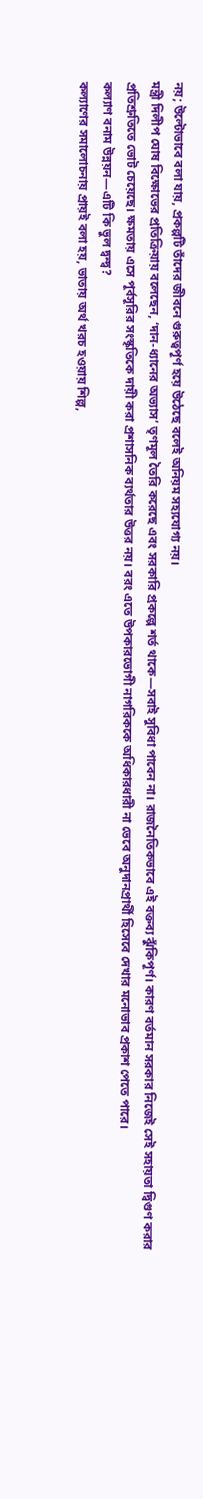নয়; উল্টোভাবে বলা যায়, প্রকল্পটি তাঁদের জীবনে গুরুত্বপূর্ণ হয়ে উঠেছে বলেই অনিয়ম সহ্যযোগ্য নয়।
মন্ত্রী দিলীপ ঘোষ বিক্ষোভের প্রতিক্রিয়ায় বলেছেন, ‘দান-ধ্যানের অভ্যাস’ তৃণমূল তৈরি করেছে এবং সরকারি প্রকল্পে শর্ত থাকে—সবাই সুবিধা পাবেন না। রাজনৈতিকভাবে এই বক্তব্য ঝুঁকিপূর্ণ। কারণ বর্তমান সরকার নিজেই সেই সহায়তা দ্বিগুণ করার প্রতিশ্রুতিতে ভোট চেয়েছে। ক্ষমতায় এসে পূর্বসূরির সংস্কৃতিকে দায়ী করা প্রশাসনিক ব্যর্থতার উত্তর নয়। বরং এতে উপকারভোগী নাগরিককে অধিকারধারী না ভেবে অনুদানপ্রার্থী হিসেবে দেখার মনোভাব প্রকাশ পেতে পারে।
কল্যাণ বনাম উন্নয়ন—এটি কি ভুল দ্বন্দ্ব?
কল্যাণের সমালোচনায় প্রায়ই বলা হয়, ভাতায় অর্থ খরচ হওয়ায় শিল্প,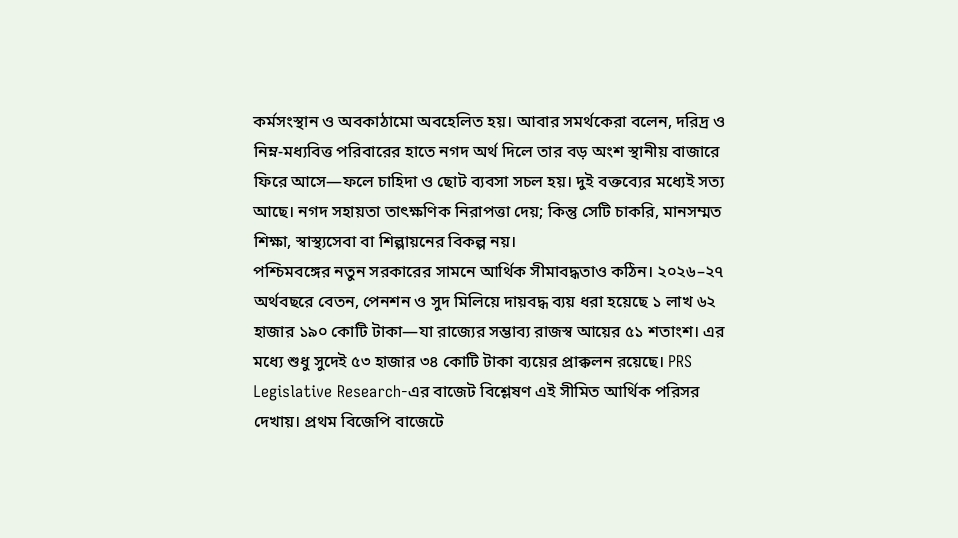কর্মসংস্থান ও অবকাঠামো অবহেলিত হয়। আবার সমর্থকেরা বলেন, দরিদ্র ও নিম্ন-মধ্যবিত্ত পরিবারের হাতে নগদ অর্থ দিলে তার বড় অংশ স্থানীয় বাজারে ফিরে আসে—ফলে চাহিদা ও ছোট ব্যবসা সচল হয়। দুই বক্তব্যের মধ্যেই সত্য আছে। নগদ সহায়তা তাৎক্ষণিক নিরাপত্তা দেয়; কিন্তু সেটি চাকরি, মানসম্মত শিক্ষা, স্বাস্থ্যসেবা বা শিল্পায়নের বিকল্প নয়।
পশ্চিমবঙ্গের নতুন সরকারের সামনে আর্থিক সীমাবদ্ধতাও কঠিন। ২০২৬–২৭ অর্থবছরে বেতন, পেনশন ও সুদ মিলিয়ে দায়বদ্ধ ব্যয় ধরা হয়েছে ১ লাখ ৬২ হাজার ১৯০ কোটি টাকা—যা রাজ্যের সম্ভাব্য রাজস্ব আয়ের ৫১ শতাংশ। এর মধ্যে শুধু সুদেই ৫৩ হাজার ৩৪ কোটি টাকা ব্যয়ের প্রাক্কলন রয়েছে। PRS Legislative Research-এর বাজেট বিশ্লেষণ এই সীমিত আর্থিক পরিসর দেখায়। প্রথম বিজেপি বাজেটে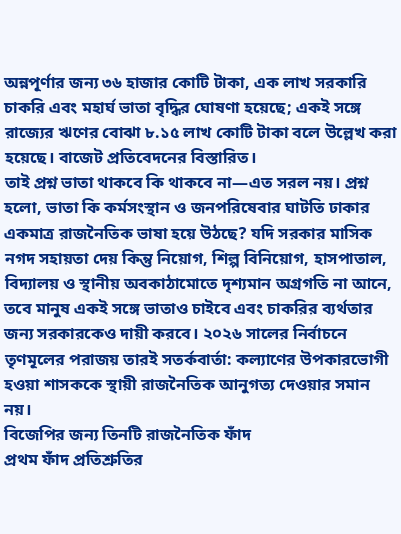অন্নপূর্ণার জন্য ৩৬ হাজার কোটি টাকা, এক লাখ সরকারি চাকরি এবং মহার্ঘ ভাতা বৃদ্ধির ঘোষণা হয়েছে; একই সঙ্গে রাজ্যের ঋণের বোঝা ৮.১৫ লাখ কোটি টাকা বলে উল্লেখ করা হয়েছে। বাজেট প্রতিবেদনের বিস্তারিত।
তাই প্রশ্ন ভাতা থাকবে কি থাকবে না—এত সরল নয়। প্রশ্ন হলো, ভাতা কি কর্মসংস্থান ও জনপরিষেবার ঘাটতি ঢাকার একমাত্র রাজনৈতিক ভাষা হয়ে উঠছে? যদি সরকার মাসিক নগদ সহায়তা দেয় কিন্তু নিয়োগ, শিল্প বিনিয়োগ, হাসপাতাল, বিদ্যালয় ও স্থানীয় অবকাঠামোতে দৃশ্যমান অগ্রগতি না আনে, তবে মানুষ একই সঙ্গে ভাতাও চাইবে এবং চাকরির ব্যর্থতার জন্য সরকারকেও দায়ী করবে। ২০২৬ সালের নির্বাচনে তৃণমূলের পরাজয় তারই সতর্কবার্তা: কল্যাণের উপকারভোগী হওয়া শাসককে স্থায়ী রাজনৈতিক আনুগত্য দেওয়ার সমান নয়।
বিজেপির জন্য তিনটি রাজনৈতিক ফাঁদ
প্রথম ফাঁদ প্রতিশ্রুতির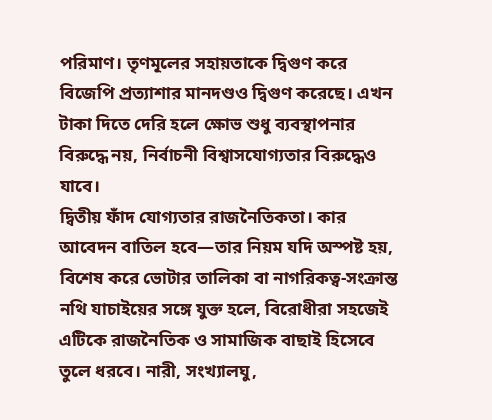পরিমাণ। তৃণমূলের সহায়তাকে দ্বিগুণ করে বিজেপি প্রত্যাশার মানদণ্ডও দ্বিগুণ করেছে। এখন টাকা দিতে দেরি হলে ক্ষোভ শুধু ব্যবস্থাপনার বিরুদ্ধে নয়, নির্বাচনী বিশ্বাসযোগ্যতার বিরুদ্ধেও যাবে।
দ্বিতীয় ফাঁদ যোগ্যতার রাজনৈতিকতা। কার আবেদন বাতিল হবে—তার নিয়ম যদি অস্পষ্ট হয়, বিশেষ করে ভোটার তালিকা বা নাগরিকত্ব-সংক্রান্ত নথি যাচাইয়ের সঙ্গে যুক্ত হলে, বিরোধীরা সহজেই এটিকে রাজনৈতিক ও সামাজিক বাছাই হিসেবে তুলে ধরবে। নারী, সংখ্যালঘু,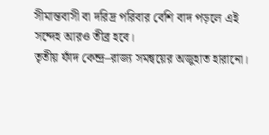সীমান্তবাসী বা দরিদ্র পরিবার বেশি বাদ পড়লে এই সন্দেহ আরও তীব্র হবে।
তৃতীয় ফাঁদ কেন্দ্র–রাজ্য সমন্বয়ের অজুহাত হারানো।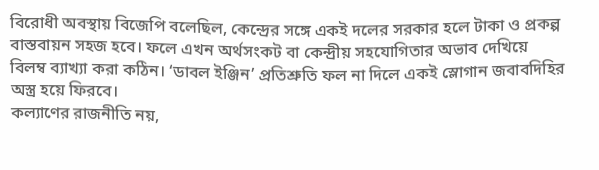বিরোধী অবস্থায় বিজেপি বলেছিল, কেন্দ্রের সঙ্গে একই দলের সরকার হলে টাকা ও প্রকল্প বাস্তবায়ন সহজ হবে। ফলে এখন অর্থসংকট বা কেন্দ্রীয় সহযোগিতার অভাব দেখিয়ে বিলম্ব ব্যাখ্যা করা কঠিন। ‘ডাবল ইঞ্জিন’ প্রতিশ্রুতি ফল না দিলে একই স্লোগান জবাবদিহির অস্ত্র হয়ে ফিরবে।
কল্যাণের রাজনীতি নয়,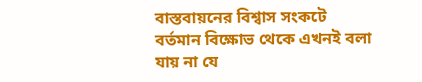বাস্তবায়নের বিশ্বাস সংকটে
বর্তমান বিক্ষোভ থেকে এখনই বলা যায় না যে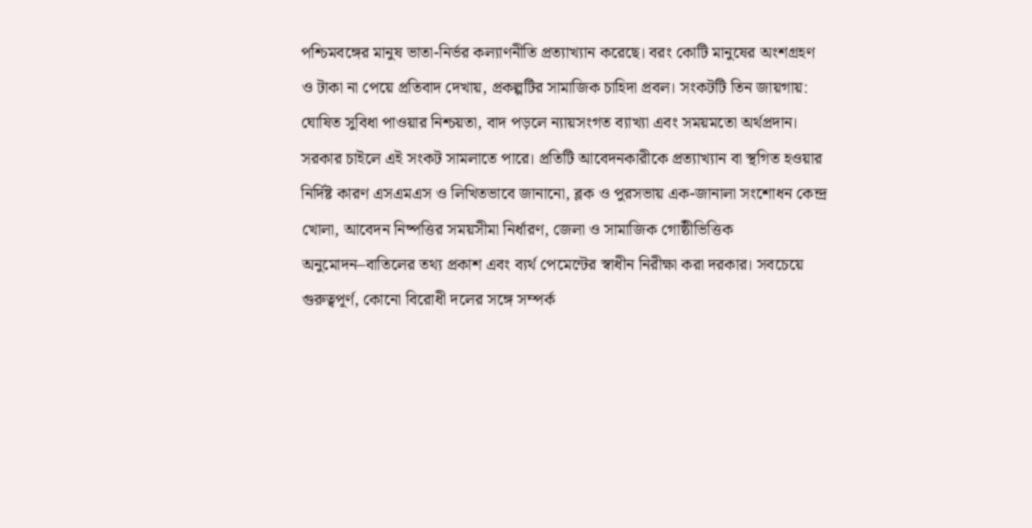পশ্চিমবঙ্গের মানুষ ভাতা-নির্ভর কল্যাণনীতি প্রত্যাখ্যান করেছে। বরং কোটি মানুষের অংশগ্রহণ ও টাকা না পেয়ে প্রতিবাদ দেখায়, প্রকল্পটির সামাজিক চাহিদা প্রবল। সংকটটি তিন জায়গায়: ঘোষিত সুবিধা পাওয়ার নিশ্চয়তা, বাদ পড়লে ন্যায়সংগত ব্যাখ্যা এবং সময়মতো অর্থপ্রদান।
সরকার চাইলে এই সংকট সামলাতে পারে। প্রতিটি আবেদনকারীকে প্রত্যাখ্যান বা স্থগিত হওয়ার নির্দিষ্ট কারণ এসএমএস ও লিখিতভাবে জানানো, ব্লক ও পুরসভায় এক-জানালা সংশোধন কেন্দ্র খোলা, আবেদন নিষ্পত্তির সময়সীমা নির্ধারণ, জেলা ও সামাজিক গোষ্ঠীভিত্তিক অনুমোদন–বাতিলের তথ্য প্রকাশ এবং ব্যর্থ পেমেন্টের স্বাধীন নিরীক্ষা করা দরকার। সবচেয়ে গুরুত্বপূর্ণ, কোনো বিরোধী দলের সঙ্গে সম্পর্ক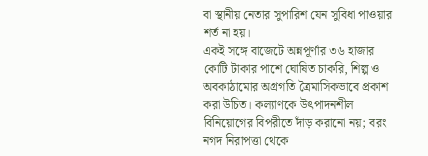বা স্থানীয় নেতার সুপারিশ যেন সুবিধা পাওয়ার শর্ত না হয়।
একই সঙ্গে বাজেটে অন্নপূর্ণার ৩৬ হাজার কোটি টাকার পাশে ঘোষিত চাকরি, শিল্প ও অবকাঠামোর অগ্রগতি ত্রৈমাসিকভাবে প্রকাশ করা উচিত। কল্যাণকে উৎপাদনশীল বিনিয়োগের বিপরীতে দাঁড় করানো নয়; বরং নগদ নিরাপত্তা থেকে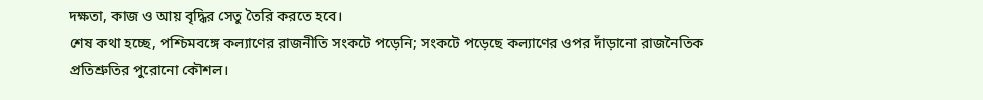দক্ষতা, কাজ ও আয় বৃদ্ধির সেতু তৈরি করতে হবে।
শেষ কথা হচ্ছে, পশ্চিমবঙ্গে কল্যাণের রাজনীতি সংকটে পড়েনি; সংকটে পড়েছে কল্যাণের ওপর দাঁড়ানো রাজনৈতিক প্রতিশ্রুতির পুরোনো কৌশল।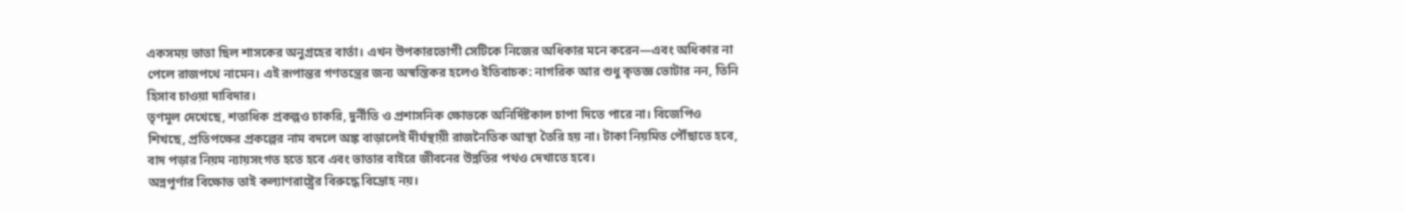একসময় ভাতা ছিল শাসকের অনুগ্রহের বার্তা। এখন উপকারভোগী সেটিকে নিজের অধিকার মনে করেন—এবং অধিকার না পেলে রাজপথে নামেন। এই রূপান্তর গণতন্ত্রের জন্য অস্বস্তিকর হলেও ইতিবাচক: নাগরিক আর শুধু কৃতজ্ঞ ভোটার নন, তিনি হিসাব চাওয়া দাবিদার।
তৃণমূল দেখেছে, শতাধিক প্রকল্পও চাকরি, দুর্নীতি ও প্রশাসনিক ক্ষোভকে অনির্দিষ্টকাল চাপা দিতে পারে না। বিজেপিও শিখছে, প্রতিপক্ষের প্রকল্পের নাম বদলে অঙ্ক বাড়ালেই দীর্ঘস্থায়ী রাজনৈতিক আস্থা তৈরি হয় না। টাকা নিয়মিত পৌঁছাতে হবে, বাদ পড়ার নিয়ম ন্যায়সংগত হতে হবে এবং ভাতার বাইরে জীবনের উন্নতির পথও দেখাতে হবে।
অন্নপূর্ণার বিক্ষোভ তাই কল্যাণরাষ্ট্রের বিরুদ্ধে বিদ্রোহ নয়।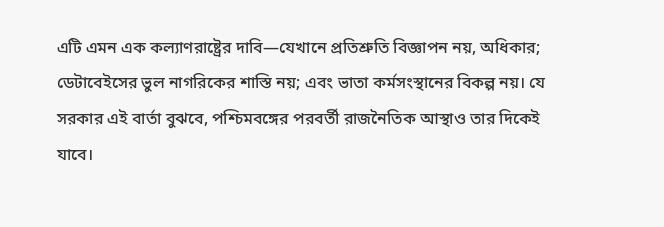এটি এমন এক কল্যাণরাষ্ট্রের দাবি—যেখানে প্রতিশ্রুতি বিজ্ঞাপন নয়, অধিকার; ডেটাবেইসের ভুল নাগরিকের শাস্তি নয়; এবং ভাতা কর্মসংস্থানের বিকল্প নয়। যে সরকার এই বার্তা বুঝবে, পশ্চিমবঙ্গের পরবর্তী রাজনৈতিক আস্থাও তার দিকেই যাবে।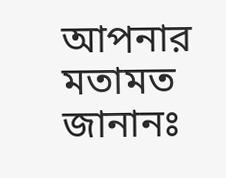আপনার মতামত জানানঃ